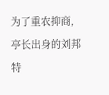为了重农抑商,亭长出身的刘邦特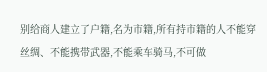别给商人建立了户籍,名为市籍,所有持市籍的人不能穿丝绸、不能携带武器,不能乘车骑马,不可做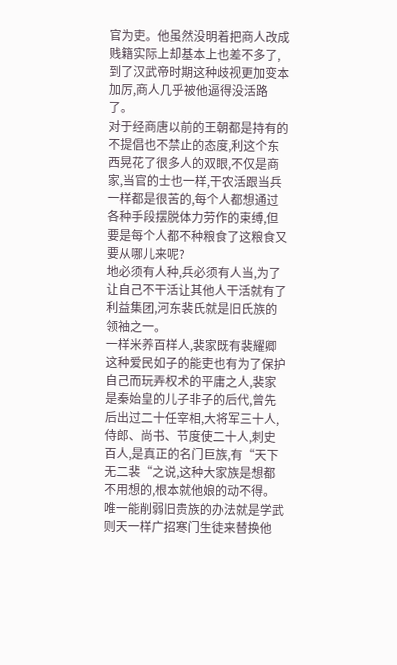官为吏。他虽然没明着把商人改成贱籍实际上却基本上也差不多了,到了汉武帝时期这种歧视更加变本加厉,商人几乎被他逼得没活路了。
对于经商唐以前的王朝都是持有的不提倡也不禁止的态度,利这个东西晃花了很多人的双眼,不仅是商家,当官的士也一样,干农活跟当兵一样都是很苦的,每个人都想通过各种手段摆脱体力劳作的束缚,但要是每个人都不种粮食了这粮食又要从哪儿来呢?
地必须有人种,兵必须有人当,为了让自己不干活让其他人干活就有了利益集团,河东裴氏就是旧氏族的领袖之一。
一样米养百样人,裴家既有裴耀卿这种爱民如子的能吏也有为了保护自己而玩弄权术的平庸之人,裴家是秦始皇的儿子非子的后代,曾先后出过二十任宰相,大将军三十人,侍郎、尚书、节度使二十人,刺史百人,是真正的名门巨族,有“天下无二裴“之说,这种大家族是想都不用想的,根本就他娘的动不得。
唯一能削弱旧贵族的办法就是学武则天一样广招寒门生徒来替换他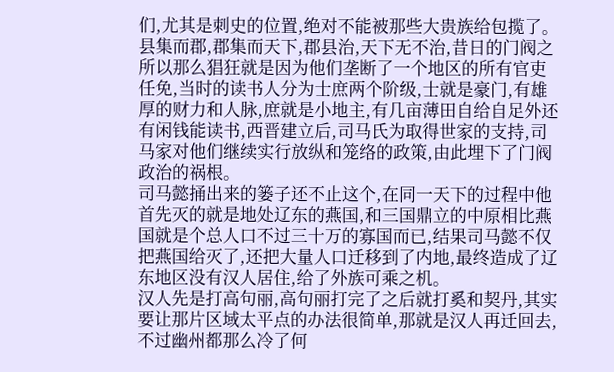们,尤其是刺史的位置,绝对不能被那些大贵族给包揽了。
县集而郡,郡集而天下,郡县治,天下无不治,昔日的门阀之所以那么猖狂就是因为他们垄断了一个地区的所有官吏任免,当时的读书人分为士庶两个阶级,士就是豪门,有雄厚的财力和人脉,庶就是小地主,有几亩薄田自给自足外还有闲钱能读书,西晋建立后,司马氏为取得世家的支持,司马家对他们继续实行放纵和笼络的政策,由此埋下了门阀政治的祸根。
司马懿捅出来的篓子还不止这个,在同一天下的过程中他首先灭的就是地处辽东的燕国,和三国鼎立的中原相比燕国就是个总人口不过三十万的寡国而已,结果司马懿不仅把燕国给灭了,还把大量人口迁移到了内地,最终造成了辽东地区没有汉人居住,给了外族可乘之机。
汉人先是打高句丽,高句丽打完了之后就打奚和契丹,其实要让那片区域太平点的办法很简单,那就是汉人再迁回去,不过幽州都那么冷了何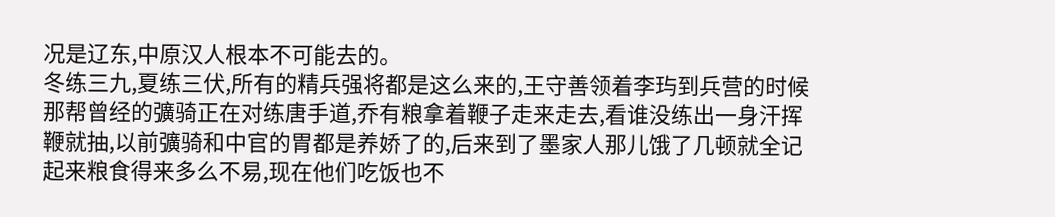况是辽东,中原汉人根本不可能去的。
冬练三九,夏练三伏,所有的精兵强将都是这么来的,王守善领着李玙到兵营的时候那帮曾经的彍骑正在对练唐手道,乔有粮拿着鞭子走来走去,看谁没练出一身汗挥鞭就抽,以前彍骑和中官的胃都是养娇了的,后来到了墨家人那儿饿了几顿就全记起来粮食得来多么不易,现在他们吃饭也不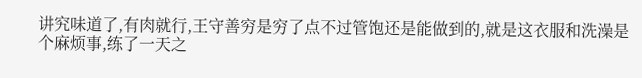讲究味道了,有肉就行,王守善穷是穷了点不过管饱还是能做到的,就是这衣服和洗澡是个麻烦事,练了一天之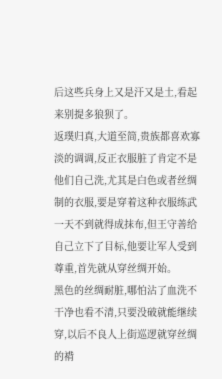后这些兵身上又是汗又是土,看起来别提多狼狈了。
返璞归真,大道至简,贵族都喜欢寡淡的调调,反正衣服脏了肯定不是他们自己洗,尤其是白色或者丝绸制的衣服,要是穿着这种衣服练武一天不到就得成抹布,但王守善给自己立下了目标,他要让军人受到尊重,首先就从穿丝绸开始。
黑色的丝绸耐脏,哪怕沾了血洗不干净也看不清,只要没破就能继续穿,以后不良人上街巡逻就穿丝绸的褙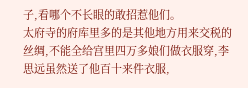子,看哪个不长眼的敢招惹他们。
太府寺的府库里多的是其他地方用来交税的丝绸,不能全给宫里四万多娘们做衣服穿,李思远虽然送了他百十来件衣服,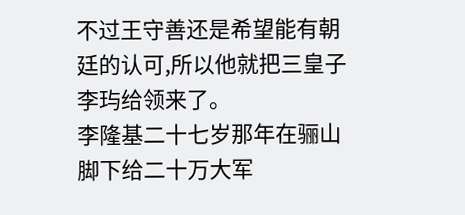不过王守善还是希望能有朝廷的认可,所以他就把三皇子李玙给领来了。
李隆基二十七岁那年在骊山脚下给二十万大军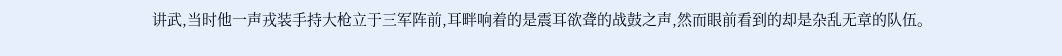讲武,当时他一声戎装手持大枪立于三军阵前,耳畔响着的是震耳欲聋的战鼓之声,然而眼前看到的却是杂乱无章的队伍。